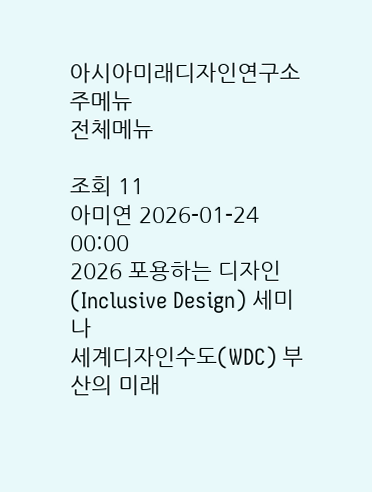아시아미래디자인연구소 주메뉴
전체메뉴

조회 11
아미연 2026-01-24 00:00
2026 포용하는 디자인(Inclusive Design) 세미나
세계디자인수도(WDC) 부산의 미래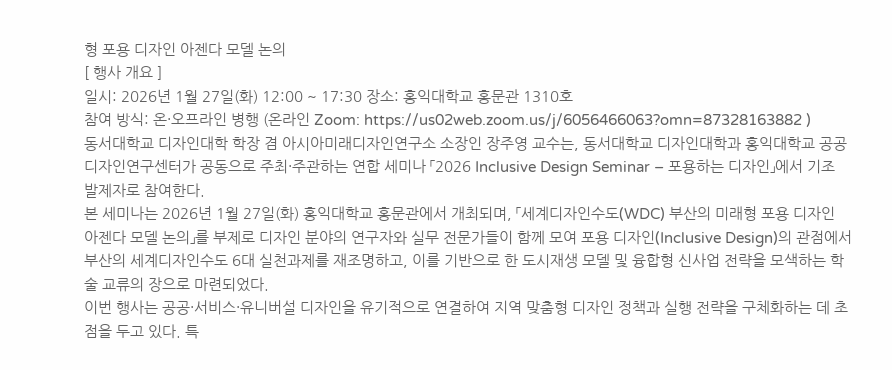형 포용 디자인 아젠다 모델 논의
[ 행사 개요 ]
일시: 2026년 1월 27일(화) 12:00 ~ 17:30 장소: 홍익대학교 홍문관 1310호
참여 방식: 온·오프라인 병행 (온라인 Zoom: https://us02web.zoom.us/j/6056466063?omn=87328163882 )
동서대학교 디자인대학 학장 겸 아시아미래디자인연구소 소장인 장주영 교수는, 동서대학교 디자인대학과 홍익대학교 공공디자인연구센터가 공동으로 주최·주관하는 연합 세미나 「2026 Inclusive Design Seminar – 포용하는 디자인」에서 기조 발제자로 참여한다.
본 세미나는 2026년 1월 27일(화) 홍익대학교 홍문관에서 개최되며, 「세계디자인수도(WDC) 부산의 미래형 포용 디자인 아젠다 모델 논의」를 부제로 디자인 분야의 연구자와 실무 전문가들이 함께 모여 포용 디자인(Inclusive Design)의 관점에서 부산의 세계디자인수도 6대 실천과제를 재조명하고, 이를 기반으로 한 도시재생 모델 및 융합형 신사업 전략을 모색하는 학술 교류의 장으로 마련되었다.
이번 행사는 공공·서비스·유니버설 디자인을 유기적으로 연결하여 지역 맞춤형 디자인 정책과 실행 전략을 구체화하는 데 초점을 두고 있다. 특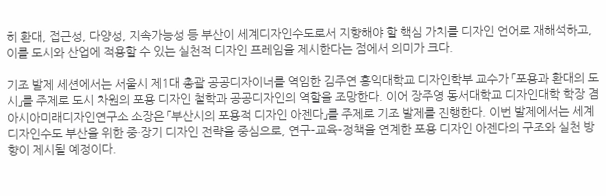히 환대, 접근성, 다양성, 지속가능성 등 부산이 세계디자인수도로서 지향해야 할 핵심 가치를 디자인 언어로 재해석하고, 이를 도시와 산업에 적용할 수 있는 실천적 디자인 프레임을 제시한다는 점에서 의미가 크다.

기조 발제 세션에서는 서울시 제1대 총괄 공공디자이너를 역임한 김주연 홍익대학교 디자인학부 교수가 「포용과 환대의 도시」를 주제로 도시 차원의 포용 디자인 철학과 공공디자인의 역할을 조망한다. 이어 장주영 동서대학교 디자인대학 학장 겸 아시아미래디자인연구소 소장은 「부산시의 포용적 디자인 아젠다」를 주제로 기조 발제를 진행한다. 이번 발제에서는 세계디자인수도 부산을 위한 중·장기 디자인 전략을 중심으로, 연구–교육–정책을 연계한 포용 디자인 아젠다의 구조와 실천 방향이 제시될 예정이다.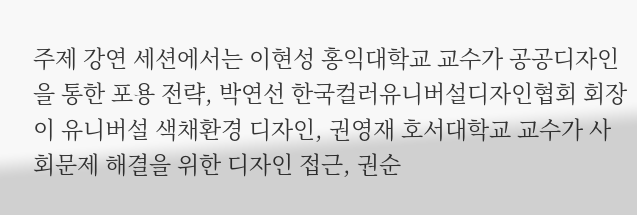주제 강연 세션에서는 이현성 홍익대학교 교수가 공공디자인을 통한 포용 전략, 박연선 한국컬러유니버설디자인협회 회장이 유니버설 색채환경 디자인, 권영재 호서대학교 교수가 사회문제 해결을 위한 디자인 접근, 권순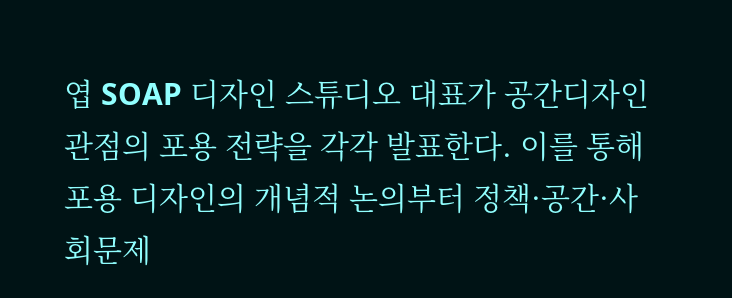엽 SOAP 디자인 스튜디오 대표가 공간디자인 관점의 포용 전략을 각각 발표한다. 이를 통해 포용 디자인의 개념적 논의부터 정책·공간·사회문제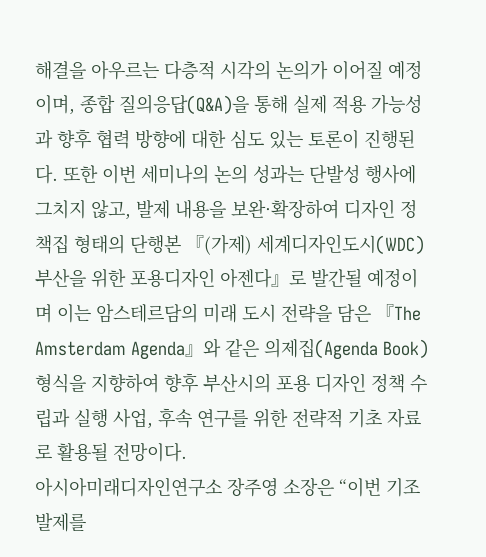해결을 아우르는 다층적 시각의 논의가 이어질 예정이며, 종합 질의응답(Q&A)을 통해 실제 적용 가능성과 향후 협력 방향에 대한 심도 있는 토론이 진행된다. 또한 이번 세미나의 논의 성과는 단발성 행사에 그치지 않고, 발제 내용을 보완·확장하여 디자인 정책집 형태의 단행본 『(가제) 세계디자인도시(WDC) 부산을 위한 포용디자인 아젠다』로 발간될 예정이며 이는 암스테르담의 미래 도시 전략을 담은 『The Amsterdam Agenda』와 같은 의제집(Agenda Book) 형식을 지향하여 향후 부산시의 포용 디자인 정책 수립과 실행 사업, 후속 연구를 위한 전략적 기초 자료로 활용될 전망이다.
아시아미래디자인연구소 장주영 소장은 “이번 기조 발제를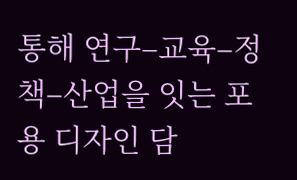통해 연구–교육–정책–산업을 잇는 포용 디자인 담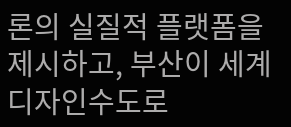론의 실질적 플랫폼을 제시하고, 부산이 세계디자인수도로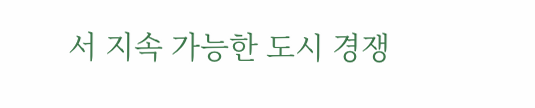서 지속 가능한 도시 경쟁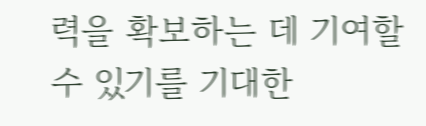력을 확보하는 데 기여할 수 있기를 기대한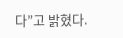다”고 밝혔다.